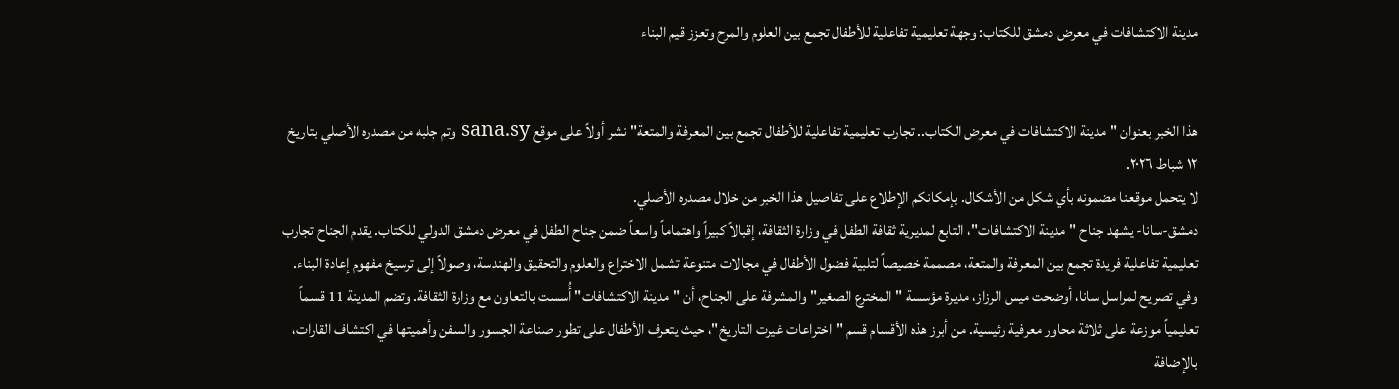مدينة الاكتشافات في معرض دمشق للكتاب: وجهة تعليمية تفاعلية للأطفال تجمع بين العلوم والمرح وتعزز قيم البناء


هذا الخبر بعنوان "مدينة الاكتشافات في معرض الكتاب.. تجارب تعليمية تفاعلية للأطفال تجمع بين المعرفة والمتعة" نشر أولاً على موقع sana.sy وتم جلبه من مصدره الأصلي بتاريخ ١٢ شباط ٢٠٢٦.
لا يتحمل موقعنا مضمونه بأي شكل من الأشكال. بإمكانكم الإطلاع على تفاصيل هذا الخبر من خلال مصدره الأصلي.
دمشق-سانا- يشهد جناح "مدينة الاكتشافات"، التابع لمديرية ثقافة الطفل في وزارة الثقافة، إقبالاً كبيراً واهتماماً واسعاً ضمن جناح الطفل في معرض دمشق الدولي للكتاب. يقدم الجناح تجارب تعليمية تفاعلية فريدة تجمع بين المعرفة والمتعة، مصممة خصيصاً لتلبية فضول الأطفال في مجالات متنوعة تشمل الاختراع والعلوم والتحقيق والهندسة، وصولاً إلى ترسيخ مفهوم إعادة البناء.
وفي تصريح لمراسل سانا، أوضحت ميس الرزاز، مديرة مؤسسة "المخترع الصغير" والمشرفة على الجناح، أن "مدينة الاكتشافات" أُسست بالتعاون مع وزارة الثقافة. وتضم المدينة 11 قسماً تعليمياً موزعة على ثلاثة محاور معرفية رئيسية. من أبرز هذه الأقسام قسم "اختراعات غيرت التاريخ"، حيث يتعرف الأطفال على تطور صناعة الجسور والسفن وأهميتها في اكتشاف القارات، بالإضافة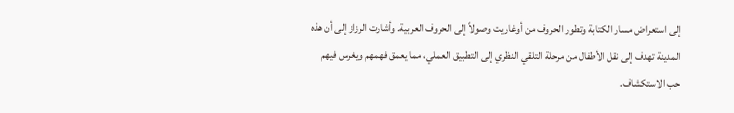إلى استعراض مسار الكتابة وتطور الحروف من أوغاريت وصولاً إلى الحروف العربية. وأشارت الرزاز إلى أن هذه المدينة تهدف إلى نقل الأطفال من مرحلة التلقي النظري إلى التطبيق العملي، مما يعمق فهمهم ويغرس فيهم حب الاستكشاف.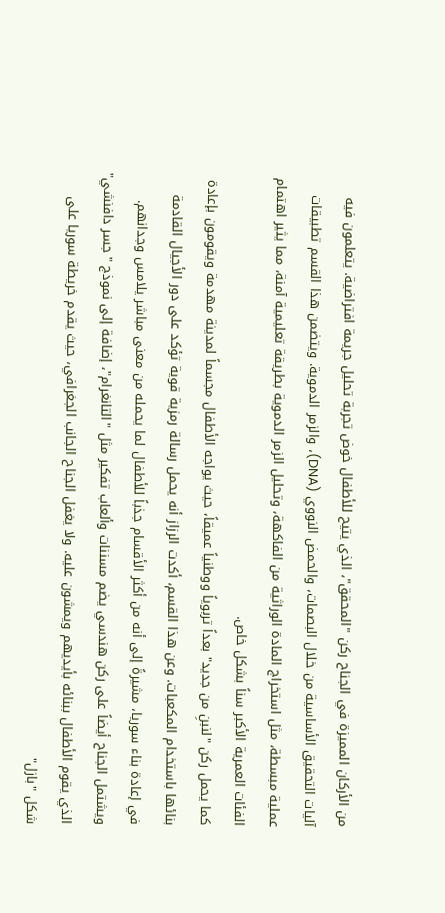من الأركان المميزة في الجناح ركن "المحقق"، الذي يتيح للأطفال خوض تجربة تحليل جريمة افتراضية. يتعلمون فيه آليات التحقيق الأساسية من خلال البصمات، والحمض النووي (DNA)، والزمر الدموية. ويتضمن هذا القسم تطبيقات عملية مبسطة، مثل استخراج المادة الوراثية من الفاكهة، وتحليل الزمر الدموية بطريقة تعليمية آمنة، مما يثير اهتمام الفئات العمرية الأكبر سناً بشكل خاص.
كما يحمل ركن "لنبنِ من جديد" بعداً تربوياً ووطنياً عميقاً، حيث يواجه الأطفال مجسماً لمدينة مهدمة ويقومون بإعادة بنائها باستخدام المكعبات. وعن هذا القسم، أكدت الرزاز أنه يحمل رسالة رمزية قوية تؤكد على دور الأجيال القادمة في إعادة بناء سوريا، مشيرةً إلى أنه من أكثر الأقسام جذباً للأطفال لما يحمله من معنى مباشر يلامس وجدانهم.
ويشتمل الجناح أيضاً على ركن هندسي يضم مسننات وألعاب تفكير مثل "التانغرام"، إضافة إلى نموذج "جسر دافنشي" الذي يقوم الأطفال ببنائه بأيديهم ويمشون عليه. ولا يغفل الجناح الجانب الجغرافي، حيث يقدم خريطة سوريا على شكل "بازل"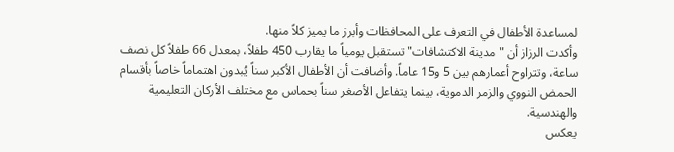لمساعدة الأطفال في التعرف على المحافظات وأبرز ما يميز كلاً منها.
وأكدت الرزاز أن "مدينة الاكتشافات" تستقبل يومياً ما يقارب 450 طفلاً، بمعدل 66 طفلاً كل نصف ساعة، وتتراوح أعمارهم بين 5 و15 عاماً. وأضافت أن الأطفال الأكبر سناً يُبدون اهتماماً خاصاً بأقسام الحمض النووي والزمر الدموية، بينما يتفاعل الأصغر سناً بحماس مع مختلف الأركان التعليمية والهندسية.
يعكس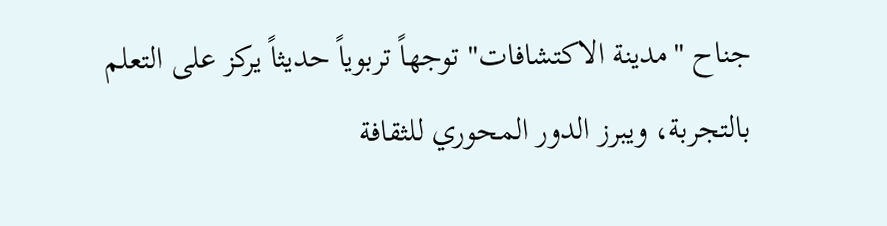جناح "مدينة الاكتشافات" توجهاً تربوياً حديثاً يركز على التعلم بالتجربة، ويبرز الدور المحوري للثقافة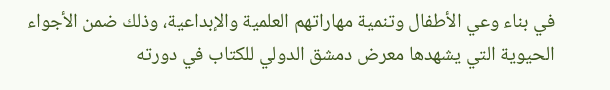في بناء وعي الأطفال وتنمية مهاراتهم العلمية والإبداعية، وذلك ضمن الأجواء الحيوية التي يشهدها معرض دمشق الدولي للكتاب في دورته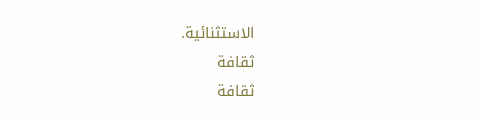الاستثنائية.
ثقافة
ثقافة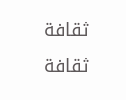ثقافة
ثقافة